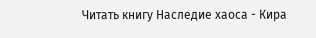Читать книгу Наследие хаоса - Кира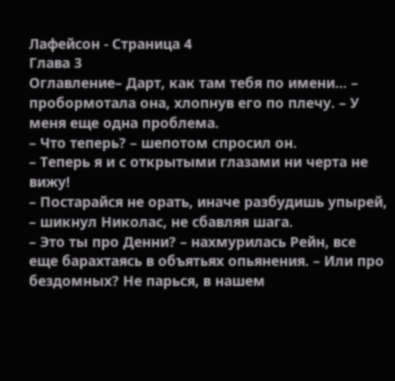Лафейсон - Страница 4
Глава 3
Оглавление– Дарт, как там тебя по имени… – пробормотала она, хлопнув его по плечу. – У меня еще одна проблема.
– Что теперь? – шепотом спросил он.
– Теперь я и с открытыми глазами ни черта не вижу!
– Постарайся не орать, иначе разбудишь упырей, – шикнул Николас, не сбавляя шага.
– Это ты про Денни? – нахмурилась Рейн, все еще барахтаясь в объятьях опьянения. – Или про бездомных? Не парься, в нашем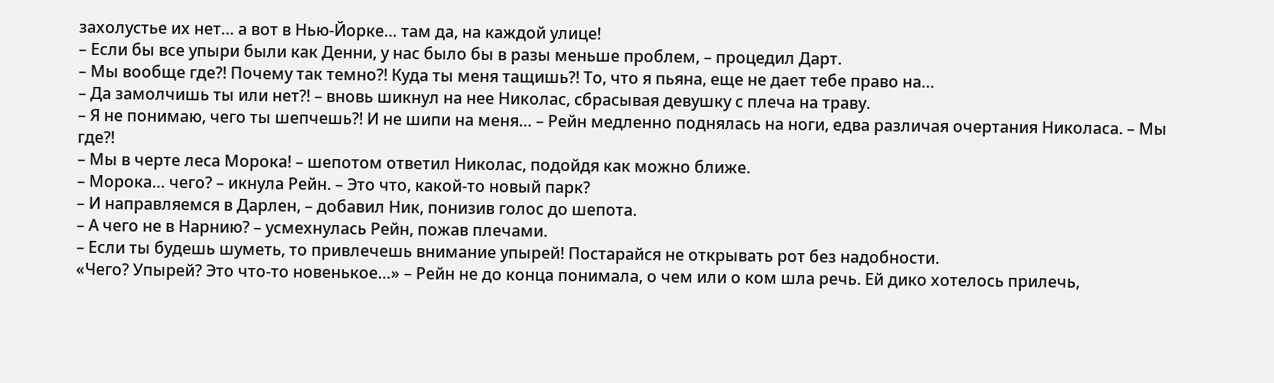захолустье их нет… а вот в Нью-Йорке… там да, на каждой улице!
– Если бы все упыри были как Денни, у нас было бы в разы меньше проблем, – процедил Дарт.
– Мы вообще где?! Почему так темно?! Куда ты меня тащишь?! То, что я пьяна, еще не дает тебе право на…
– Да замолчишь ты или нет?! – вновь шикнул на нее Николас, сбрасывая девушку с плеча на траву.
– Я не понимаю, чего ты шепчешь?! И не шипи на меня… – Рейн медленно поднялась на ноги, едва различая очертания Николаса. – Мы где?!
– Мы в черте леса Морока! – шепотом ответил Николас, подойдя как можно ближе.
– Морока… чего? – икнула Рейн. – Это что, какой-то новый парк?
– И направляемся в Дарлен, – добавил Ник, понизив голос до шепота.
– А чего не в Нарнию? – усмехнулась Рейн, пожав плечами.
– Если ты будешь шуметь, то привлечешь внимание упырей! Постарайся не открывать рот без надобности.
«Чего? Упырей? Это что-то новенькое…» – Рейн не до конца понимала, о чем или о ком шла речь. Ей дико хотелось прилечь,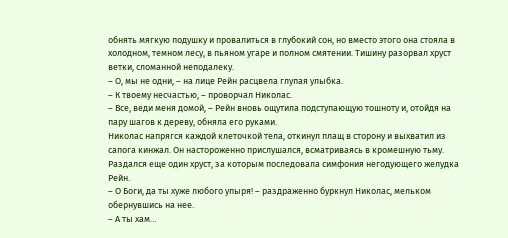обнять мягкую подушку и провалиться в глубокий сон, но вместо этого она стояла в холодном, темном лесу, в пьяном угаре и полном смятении. Тишину разорвал хруст ветки, сломанной неподалеку.
– О, мы не одни, – на лице Рейн расцвела глупая улыбка.
– К твоему несчастью, – проворчал Николас.
– Все, веди меня домой, – Рейн вновь ощутила подступающую тошноту и, отойдя на пару шагов к дереву, обняла его руками.
Николас напрягся каждой клеточкой тела, откинул плащ в сторону и выхватил из сапога кинжал. Он настороженно прислушался, всматриваясь в кромешную тьму. Раздался еще один хруст, за которым последовала симфония негодующего желудка Рейн.
– О Боги, да ты хуже любого упыря! – раздраженно буркнул Николас, мельком обернувшись на нее.
– А ты хам…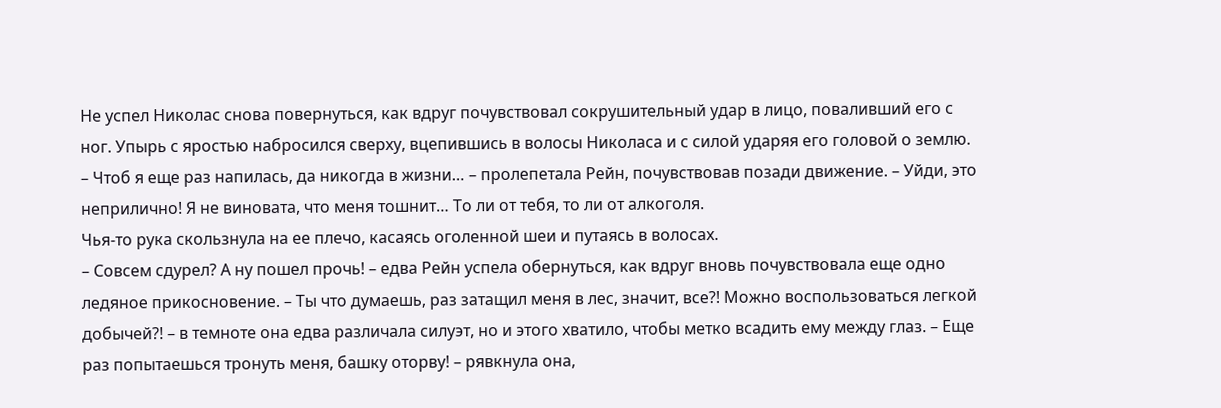Не успел Николас снова повернуться, как вдруг почувствовал сокрушительный удар в лицо, поваливший его с ног. Упырь с яростью набросился сверху, вцепившись в волосы Николаса и с силой ударяя его головой о землю.
– Чтоб я еще раз напилась, да никогда в жизни… – пролепетала Рейн, почувствовав позади движение. – Уйди, это неприлично! Я не виновата, что меня тошнит… То ли от тебя, то ли от алкоголя.
Чья-то рука скользнула на ее плечо, касаясь оголенной шеи и путаясь в волосах.
– Совсем сдурел? А ну пошел прочь! – едва Рейн успела обернуться, как вдруг вновь почувствовала еще одно ледяное прикосновение. – Ты что думаешь, раз затащил меня в лес, значит, все?! Можно воспользоваться легкой добычей?! – в темноте она едва различала силуэт, но и этого хватило, чтобы метко всадить ему между глаз. – Еще раз попытаешься тронуть меня, башку оторву! – рявкнула она,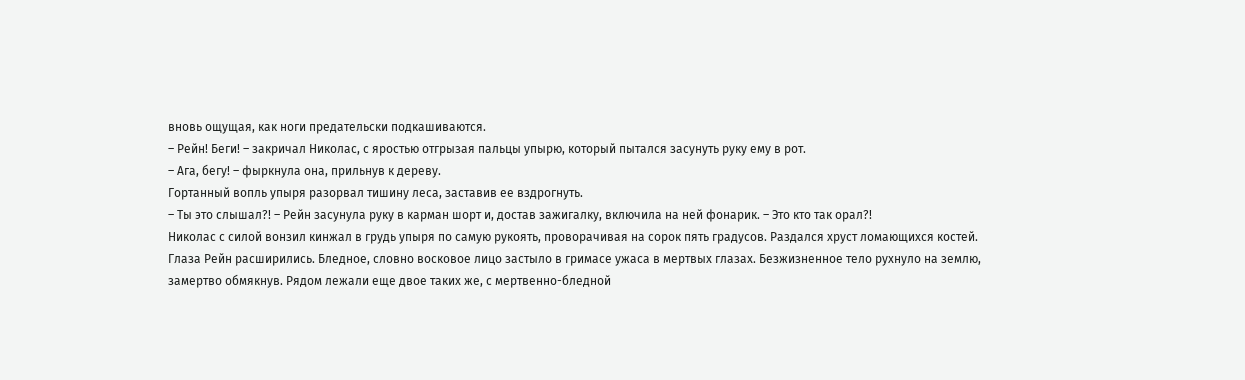вновь ощущая, как ноги предательски подкашиваются.
– Рейн! Беги! – закричал Николас, с яростью отгрызая пальцы упырю, который пытался засунуть руку ему в рот.
– Ага, бегу! – фыркнула она, прильнув к дереву.
Гортанный вопль упыря разорвал тишину леса, заставив ее вздрогнуть.
– Ты это слышал?! – Рейн засунула руку в карман шорт и, достав зажигалку, включила на ней фонарик. – Это кто так орал?!
Николас с силой вонзил кинжал в грудь упыря по самую рукоять, проворачивая на сорок пять градусов. Раздался хруст ломающихся костей. Глаза Рейн расширились. Бледное, словно восковое лицо застыло в гримасе ужаса в мертвых глазах. Безжизненное тело рухнуло на землю, замертво обмякнув. Рядом лежали еще двое таких же, с мертвенно-бледной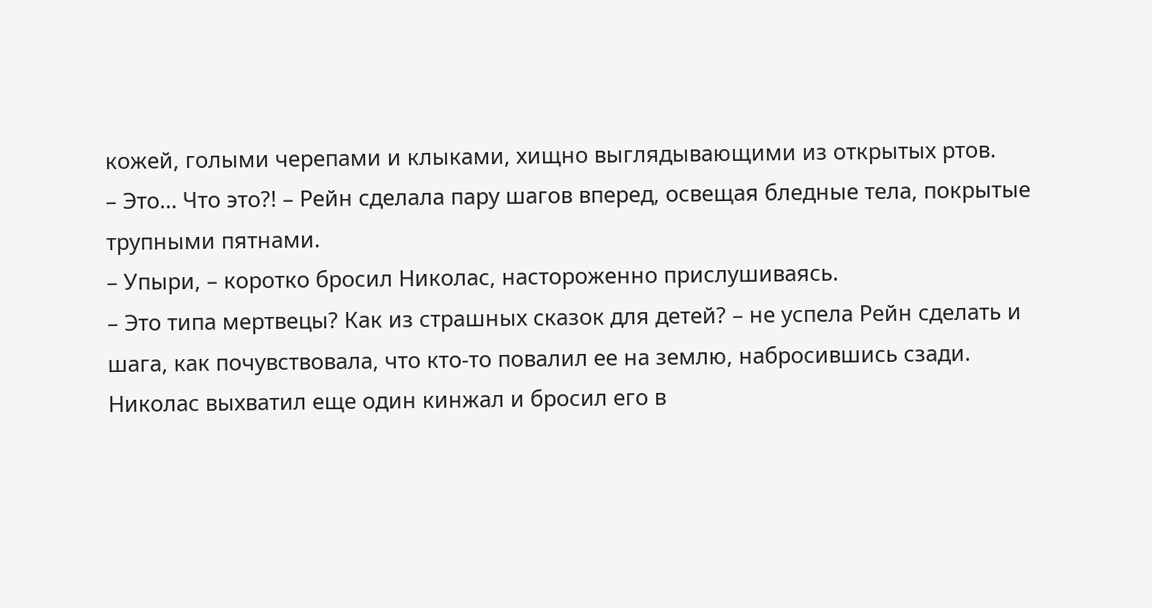кожей, голыми черепами и клыками, хищно выглядывающими из открытых ртов.
– Это… Что это?! – Рейн сделала пару шагов вперед, освещая бледные тела, покрытые трупными пятнами.
– Упыри, – коротко бросил Николас, настороженно прислушиваясь.
– Это типа мертвецы? Как из страшных сказок для детей? – не успела Рейн сделать и шага, как почувствовала, что кто-то повалил ее на землю, набросившись сзади.
Николас выхватил еще один кинжал и бросил его в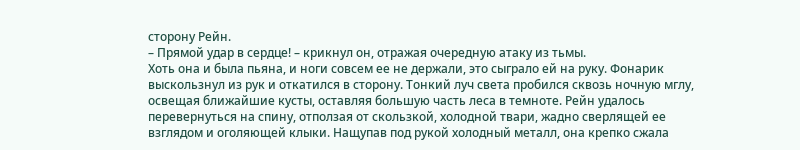сторону Рейн.
– Прямой удар в сердце! – крикнул он, отражая очередную атаку из тьмы.
Хоть она и была пьяна, и ноги совсем ее не держали, это сыграло ей на руку. Фонарик выскользнул из рук и откатился в сторону. Тонкий луч света пробился сквозь ночную мглу, освещая ближайшие кусты, оставляя большую часть леса в темноте. Рейн удалось перевернуться на спину, отползая от скользкой, холодной твари, жадно сверлящей ее взглядом и оголяющей клыки. Нащупав под рукой холодный металл, она крепко сжала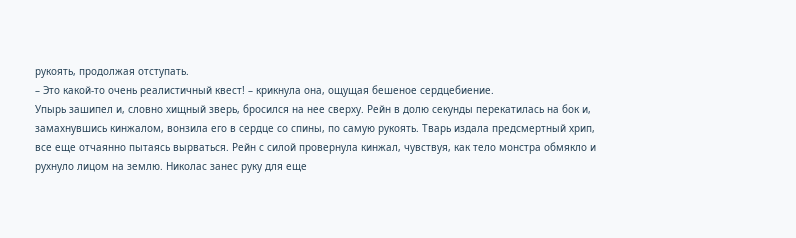рукоять, продолжая отступать.
– Это какой-то очень реалистичный квест! – крикнула она, ощущая бешеное сердцебиение.
Упырь зашипел и, словно хищный зверь, бросился на нее сверху. Рейн в долю секунды перекатилась на бок и, замахнувшись кинжалом, вонзила его в сердце со спины, по самую рукоять. Тварь издала предсмертный хрип, все еще отчаянно пытаясь вырваться. Рейн с силой провернула кинжал, чувствуя, как тело монстра обмякло и рухнуло лицом на землю. Николас занес руку для еще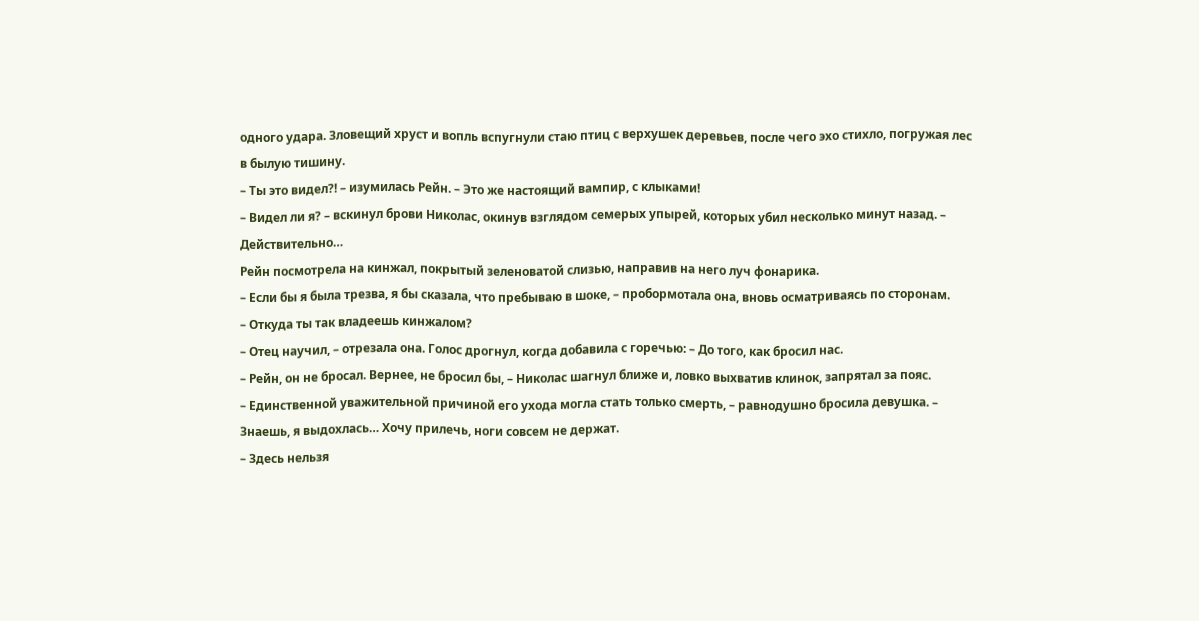одного удара. Зловещий хруст и вопль вспугнули стаю птиц с верхушек деревьев, после чего эхо стихло, погружая лес в былую тишину.
– Ты это видел?! – изумилась Рейн. – Это же настоящий вампир, с клыками!
– Видел ли я? – вскинул брови Николас, окинув взглядом семерых упырей, которых убил несколько минут назад. – Действительно…
Рейн посмотрела на кинжал, покрытый зеленоватой слизью, направив на него луч фонарика.
– Если бы я была трезва, я бы сказала, что пребываю в шоке, – пробормотала она, вновь осматриваясь по сторонам.
– Откуда ты так владеешь кинжалом?
– Отец научил, – отрезала она. Голос дрогнул, когда добавила с горечью: – До того, как бросил нас.
– Рейн, он не бросал. Вернее, не бросил бы, – Николас шагнул ближе и, ловко выхватив клинок, запрятал за пояс.
– Единственной уважительной причиной его ухода могла стать только смерть, – равнодушно бросила девушка. – Знаешь, я выдохлась… Хочу прилечь, ноги совсем не держат.
– Здесь нельзя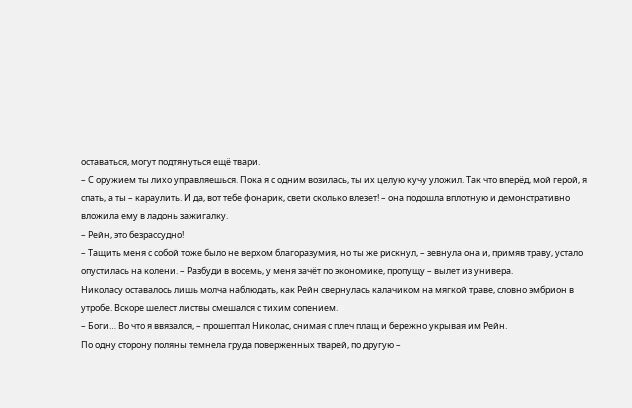оставаться, могут подтянуться ещё твари.
– С оружием ты лихо управляешься. Пока я с одним возилась, ты их целую кучу уложил. Так что вперёд, мой герой, я спать, а ты – караулить. И да, вот тебе фонарик, свети сколько влезет! – она подошла вплотную и демонстративно вложила ему в ладонь зажигалку.
– Рейн, это безрассудно!
– Тащить меня с собой тоже было не верхом благоразумия, но ты же рискнул, – зевнула она и, примяв траву, устало опустилась на колени. – Разбуди в восемь, у меня зачёт по экономике, пропущу – вылет из универа.
Николасу оставалось лишь молча наблюдать, как Рейн свернулась калачиком на мягкой траве, словно эмбрион в утробе. Вскоре шелест листвы смешался с тихим сопением.
– Боги… Во что я ввязался, – прошептал Николас, снимая с плеч плащ и бережно укрывая им Рейн.
По одну сторону поляны темнела груда поверженных тварей, по другую –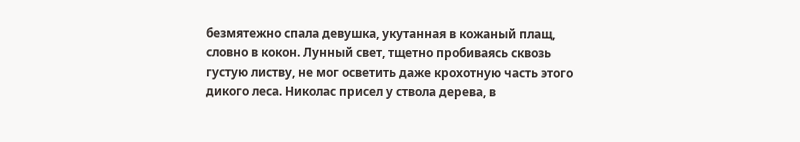безмятежно спала девушка, укутанная в кожаный плащ, словно в кокон. Лунный свет, тщетно пробиваясь сквозь густую листву, не мог осветить даже крохотную часть этого дикого леса. Николас присел у ствола дерева, в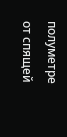полуметре от спящей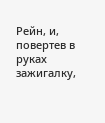Рейн, и, повертев в руках зажигалку,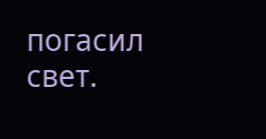погасил свет.